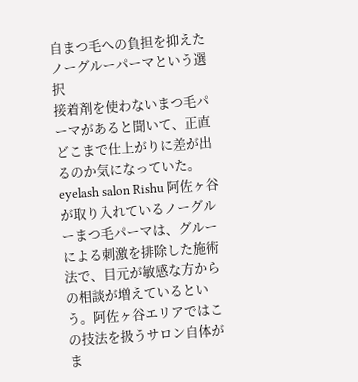自まつ毛への負担を抑えたノーグルーパーマという選択
接着剤を使わないまつ毛パーマがあると聞いて、正直どこまで仕上がりに差が出るのか気になっていた。eyelash salon Rishu 阿佐ヶ谷が取り入れているノーグルーまつ毛パーマは、グルーによる刺激を排除した施術法で、目元が敏感な方からの相談が増えているという。阿佐ヶ谷エリアではこの技法を扱うサロン自体がま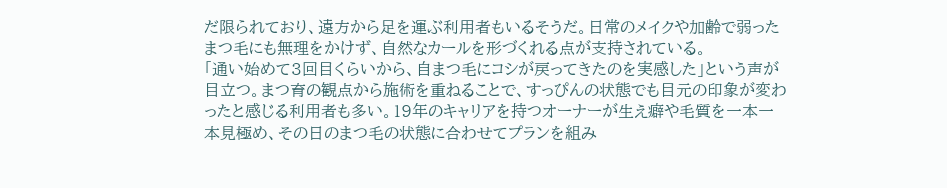だ限られており、遠方から足を運ぶ利用者もいるそうだ。日常のメイクや加齢で弱ったまつ毛にも無理をかけず、自然なカールを形づくれる点が支持されている。
「通い始めて3回目くらいから、自まつ毛にコシが戻ってきたのを実感した」という声が目立つ。まつ育の観点から施術を重ねることで、すっぴんの状態でも目元の印象が変わったと感じる利用者も多い。19年のキャリアを持つオーナーが生え癖や毛質を一本一本見極め、その日のまつ毛の状態に合わせてプランを組み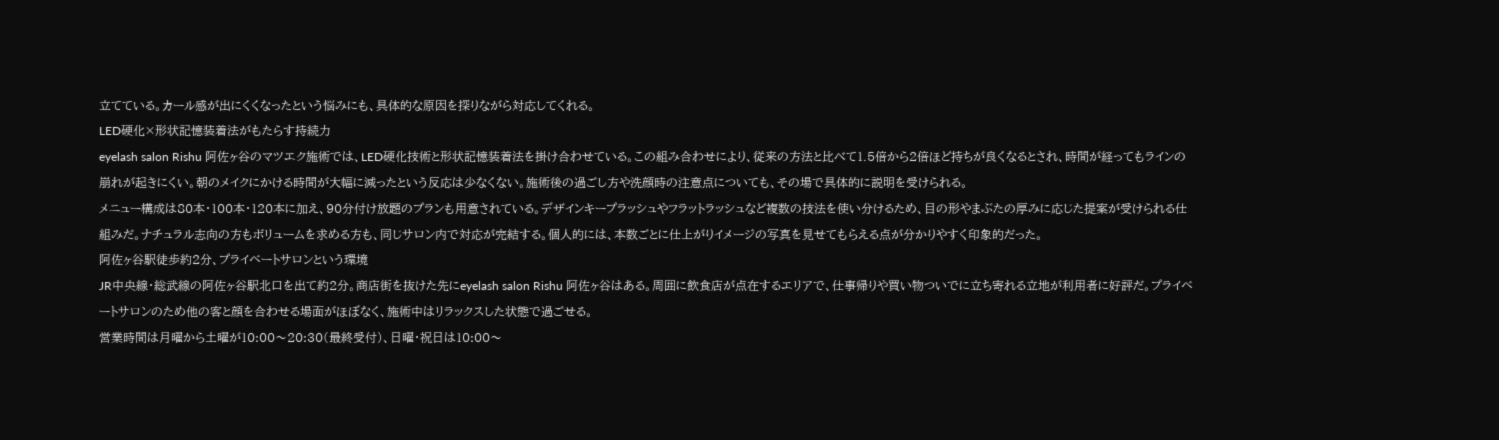立てている。カール感が出にくくなったという悩みにも、具体的な原因を探りながら対応してくれる。
LED硬化×形状記憶装着法がもたらす持続力
eyelash salon Rishu 阿佐ヶ谷のマツエク施術では、LED硬化技術と形状記憶装着法を掛け合わせている。この組み合わせにより、従来の方法と比べて1.5倍から2倍ほど持ちが良くなるとされ、時間が経ってもラインの崩れが起きにくい。朝のメイクにかける時間が大幅に減ったという反応は少なくない。施術後の過ごし方や洗顔時の注意点についても、その場で具体的に説明を受けられる。
メニュー構成は80本・100本・120本に加え、90分付け放題のプランも用意されている。デザインキープラッシュやフラットラッシュなど複数の技法を使い分けるため、目の形やまぶたの厚みに応じた提案が受けられる仕組みだ。ナチュラル志向の方もボリュームを求める方も、同じサロン内で対応が完結する。個人的には、本数ごとに仕上がりイメージの写真を見せてもらえる点が分かりやすく印象的だった。
阿佐ヶ谷駅徒歩約2分、プライベートサロンという環境
JR中央線・総武線の阿佐ヶ谷駅北口を出て約2分。商店街を抜けた先にeyelash salon Rishu 阿佐ヶ谷はある。周囲に飲食店が点在するエリアで、仕事帰りや買い物ついでに立ち寄れる立地が利用者に好評だ。プライベートサロンのため他の客と顔を合わせる場面がほぼなく、施術中はリラックスした状態で過ごせる。
営業時間は月曜から土曜が10:00〜20:30(最終受付)、日曜・祝日は10:00〜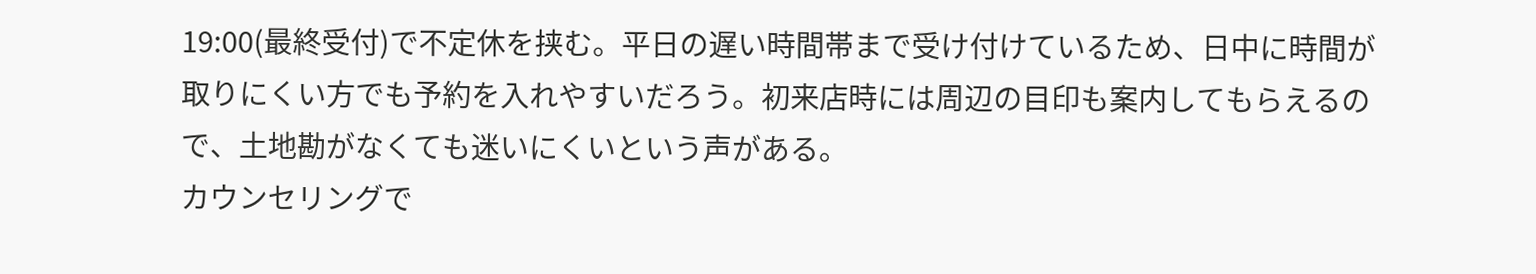19:00(最終受付)で不定休を挟む。平日の遅い時間帯まで受け付けているため、日中に時間が取りにくい方でも予約を入れやすいだろう。初来店時には周辺の目印も案内してもらえるので、土地勘がなくても迷いにくいという声がある。
カウンセリングで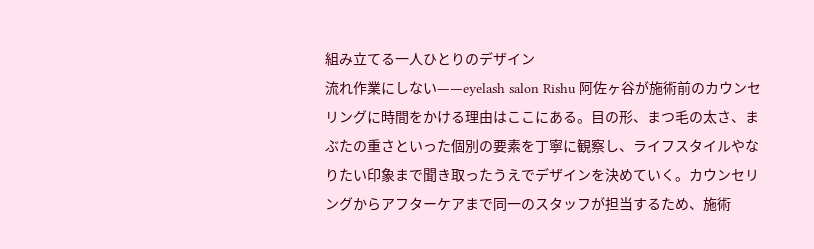組み立てる一人ひとりのデザイン
流れ作業にしない——eyelash salon Rishu 阿佐ヶ谷が施術前のカウンセリングに時間をかける理由はここにある。目の形、まつ毛の太さ、まぶたの重さといった個別の要素を丁寧に観察し、ライフスタイルやなりたい印象まで聞き取ったうえでデザインを決めていく。カウンセリングからアフターケアまで同一のスタッフが担当するため、施術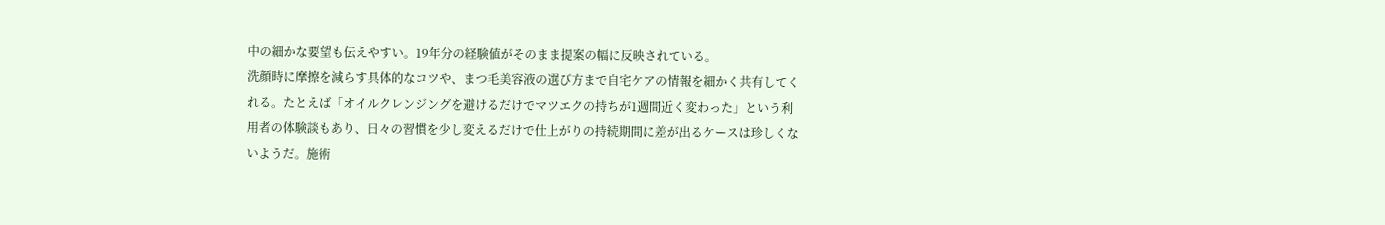中の細かな要望も伝えやすい。19年分の経験値がそのまま提案の幅に反映されている。
洗顔時に摩擦を減らす具体的なコツや、まつ毛美容液の選び方まで自宅ケアの情報を細かく共有してくれる。たとえば「オイルクレンジングを避けるだけでマツエクの持ちが1週間近く変わった」という利用者の体験談もあり、日々の習慣を少し変えるだけで仕上がりの持続期間に差が出るケースは珍しくないようだ。施術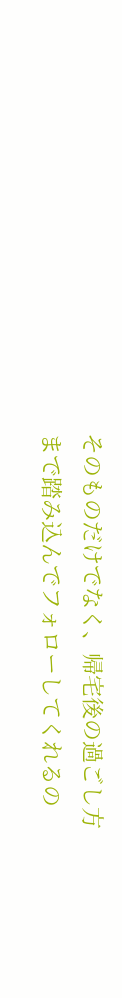そのものだけでなく、帰宅後の過ごし方まで踏み込んでフォローしてくれるの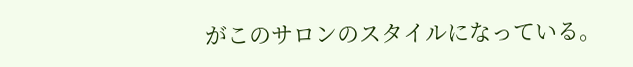がこのサロンのスタイルになっている。